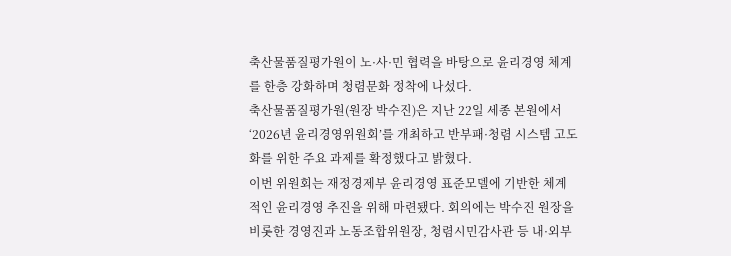축산물품질평가원이 노·사·민 협력을 바탕으로 윤리경영 체계를 한층 강화하며 청렴문화 정착에 나섰다.
축산물품질평가원(원장 박수진)은 지난 22일 세종 본원에서 ‘2026년 윤리경영위원회’를 개최하고 반부패·청렴 시스템 고도화를 위한 주요 과제를 확정했다고 밝혔다.
이번 위원회는 재정경제부 윤리경영 표준모델에 기반한 체계적인 윤리경영 추진을 위해 마련됐다. 회의에는 박수진 원장을 비롯한 경영진과 노동조합위원장, 청렴시민감사관 등 내·외부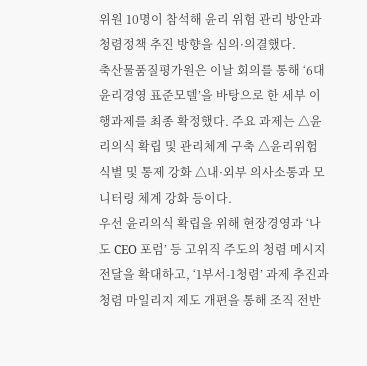위원 10명이 참석해 윤리 위험 관리 방안과 청렴정책 추진 방향을 심의·의결했다.
축산물품질평가원은 이날 회의를 통해 ‘6대 윤리경영 표준모델’을 바탕으로 한 세부 이행과제를 최종 확정했다. 주요 과제는 △윤리의식 확립 및 관리체계 구축 △윤리위험 식별 및 통제 강화 △내·외부 의사소통과 모니터링 체계 강화 등이다.
우선 윤리의식 확립을 위해 현장경영과 ‘나도 CEO 포럼’ 등 고위직 주도의 청렴 메시지 전달을 확대하고, ‘1부서-1청렴’ 과제 추진과 청렴 마일리지 제도 개편을 통해 조직 전반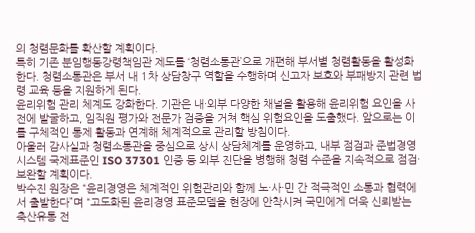의 청렴문화를 확산할 계획이다.
특히 기존 분임행동강령책임관 제도를 ‘청렴소통관’으로 개편해 부서별 청렴활동을 활성화한다. 청렴소통관은 부서 내 1차 상담창구 역할을 수행하며 신고자 보호와 부패방지 관련 법령 교육 등을 지원하게 된다.
윤리위험 관리 체계도 강화한다. 기관은 내·외부 다양한 채널을 활용해 윤리위험 요인을 사전에 발굴하고, 임직원 평가와 전문가 검증을 거쳐 핵심 위험요인을 도출했다. 앞으로는 이를 구체적인 통제 활동과 연계해 체계적으로 관리할 방침이다.
아울러 감사실과 청렴소통관을 중심으로 상시 상담체계를 운영하고, 내부 점검과 준법경영시스템 국제표준인 ISO 37301 인증 등 외부 진단을 병행해 청렴 수준을 지속적으로 점검·보완할 계획이다.
박수진 원장은 “윤리경영은 체계적인 위험관리와 함께 노·사·민 간 적극적인 소통과 협력에서 출발한다”며 “고도화된 윤리경영 표준모델을 현장에 안착시켜 국민에게 더욱 신뢰받는 축산유통 전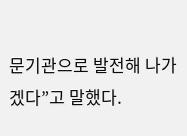문기관으로 발전해 나가겠다”고 말했다.